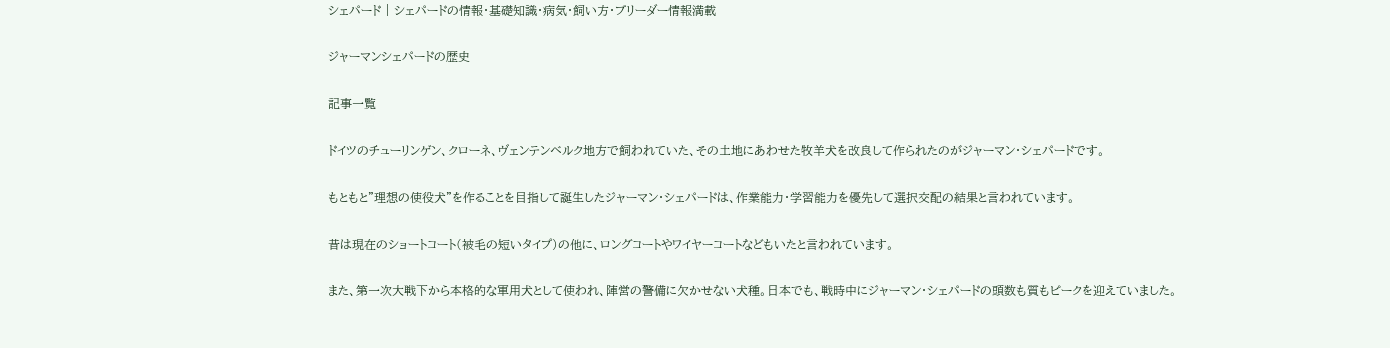シェパード | シェパードの情報・基礎知識・病気・飼い方・ブリーダー情報満載

ジャーマンシェパードの歴史

記事一覧

ドイツのチューリンゲン、クローネ、ヴェンテンベルク地方で飼われていた、その土地にあわせた牧羊犬を改良して作られたのがジャーマン・シェパードです。

もともと"理想の使役犬"を作ることを目指して誕生したジャーマン・シェパードは、作業能力・学習能力を優先して選択交配の結果と言われています。

昔は現在のショートコート(被毛の短いタイプ)の他に、ロングコートやワイヤーコートなどもいたと言われています。

また、第一次大戦下から本格的な軍用犬として使われ、陣営の警備に欠かせない犬種。日本でも、戦時中にジャーマン・シェパードの頭数も質もピークを迎えていました。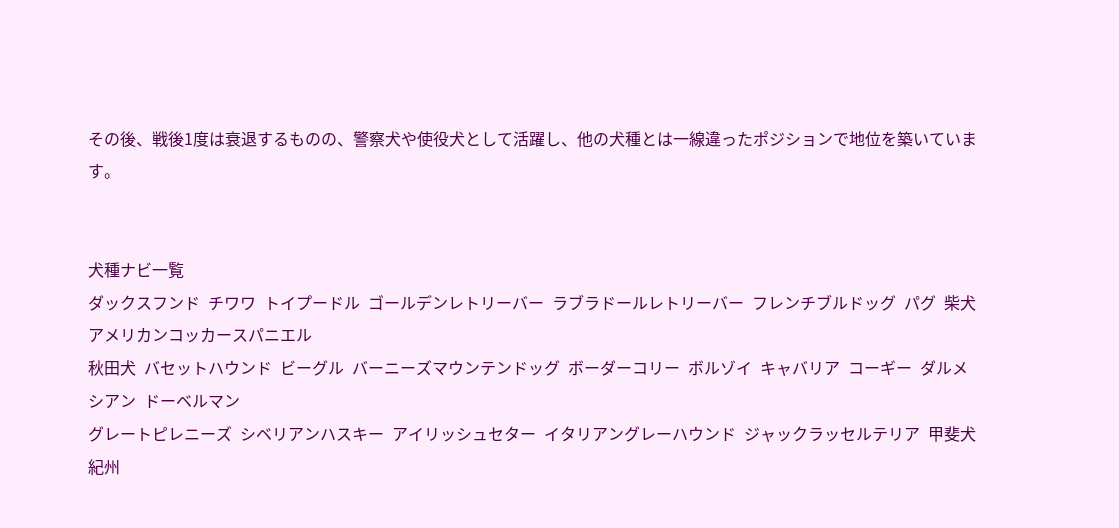その後、戦後1度は衰退するものの、警察犬や使役犬として活躍し、他の犬種とは一線違ったポジションで地位を築いています。


犬種ナビ一覧
ダックスフンド  チワワ  トイプードル  ゴールデンレトリーバー  ラブラドールレトリーバー  フレンチブルドッグ  パグ  柴犬  アメリカンコッカースパニエル
秋田犬  バセットハウンド  ビーグル  バーニーズマウンテンドッグ  ボーダーコリー  ボルゾイ  キャバリア  コーギー  ダルメシアン  ドーベルマン
グレートピレニーズ  シベリアンハスキー  アイリッシュセター  イタリアングレーハウンド  ジャックラッセルテリア  甲斐犬  紀州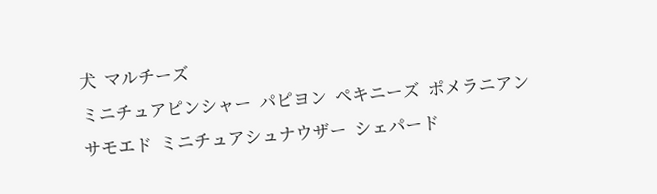犬  マルチーズ
ミニチュアピンシャー  パピヨン  ペキニーズ  ポメラニアン  サモエド  ミニチュアシュナウザー  シェパード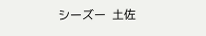シーズー  土佐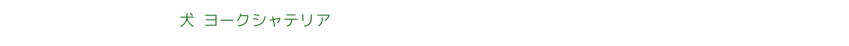犬  ヨークシャテリア